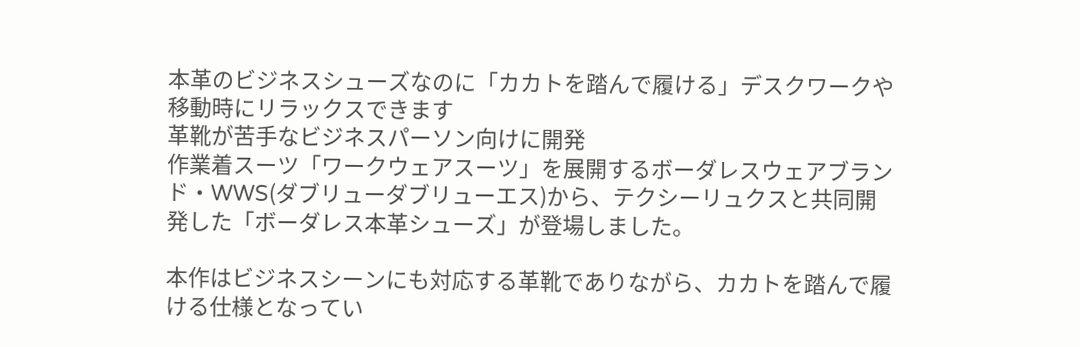本革のビジネスシューズなのに「カカトを踏んで履ける」デスクワークや移動時にリラックスできます
革靴が苦手なビジネスパーソン向けに開発
作業着スーツ「ワークウェアスーツ」を展開するボーダレスウェアブランド・WWS(ダブリューダブリューエス)から、テクシーリュクスと共同開発した「ボーダレス本革シューズ」が登場しました。

本作はビジネスシーンにも対応する革靴でありながら、カカトを踏んで履ける仕様となってい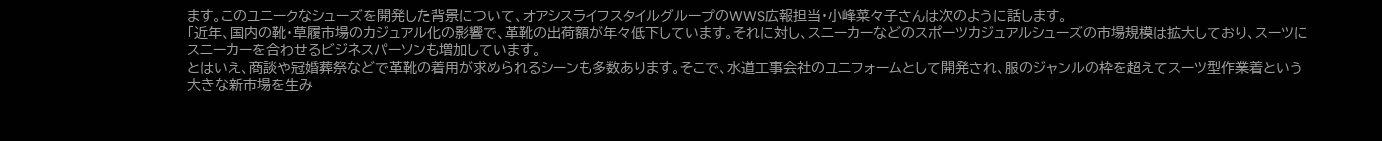ます。このユニークなシューズを開発した背景について、オアシスライフスタイルグループのWWS広報担当・小峰菜々子さんは次のように話します。
「近年、国内の靴・草履市場のカジュアル化の影響で、革靴の出荷額が年々低下しています。それに対し、スニーカーなどのスポーツカジュアルシューズの市場規模は拡大しており、スーツにスニーカーを合わせるビジネスパーソンも増加しています。
とはいえ、商談や冠婚葬祭などで革靴の着用が求められるシーンも多数あります。そこで、水道工事会社のユニフォームとして開発され、服のジャンルの枠を超えてスーツ型作業着という大きな新市場を生み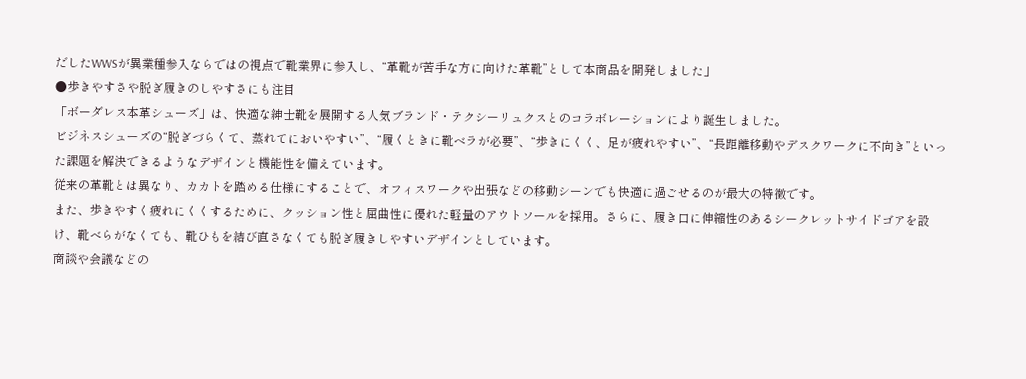だしたWWSが異業種参入ならではの視点で靴業界に参入し、“革靴が苦手な方に向けた革靴”として本商品を開発しました」
●歩きやすさや脱ぎ履きのしやすさにも注目
「ボーダレス本革シューズ」は、快適な紳士靴を展開する人気ブランド・テクシーリュクスとのコラボレーションにより誕生しました。
ビジネスシューズの“脱ぎづらくて、蒸れてにおいやすい”、“履くときに靴ベラが必要”、“歩きにくく、足が疲れやすい”、“長距離移動やデスクワークに不向き”といった課題を解決できるようなデザインと機能性を備えています。
従来の革靴とは異なり、カカトを踏める仕様にすることで、オフィスワークや出張などの移動シーンでも快適に過ごせるのが最大の特徴です。
また、歩きやすく疲れにくくするために、クッション性と屈曲性に優れた軽量のアウトソールを採用。さらに、履き口に伸縮性のあるシークレットサイドゴアを設け、靴べらがなくても、靴ひもを結び直さなくても脱ぎ履きしやすいデザインとしています。
商談や会議などの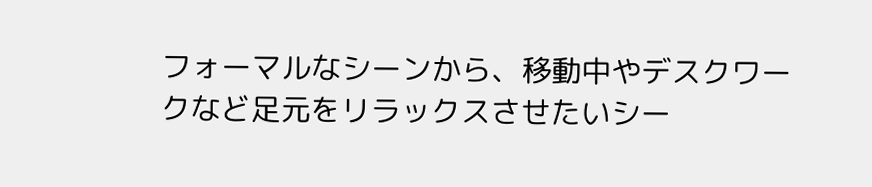フォーマルなシーンから、移動中やデスクワークなど足元をリラックスさせたいシー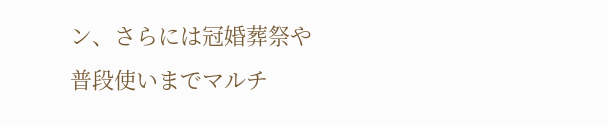ン、さらには冠婚葬祭や普段使いまでマルチ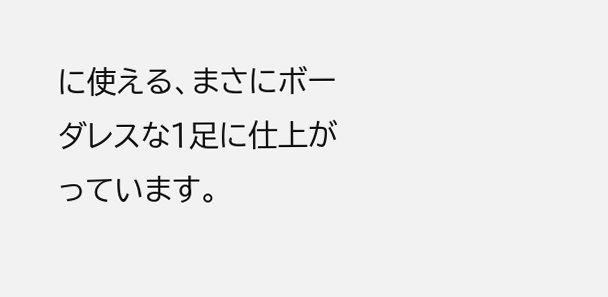に使える、まさにボーダレスな1足に仕上がっています。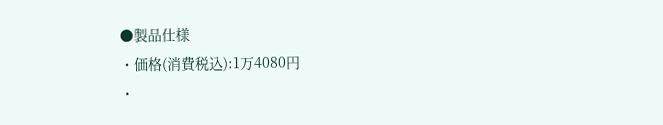●製品仕様
・価格(消費税込):1万4080円
・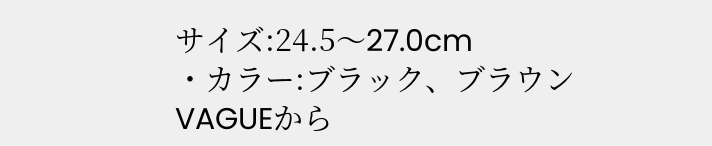サイズ:24.5〜27.0cm
・カラー:ブラック、ブラウン
VAGUEから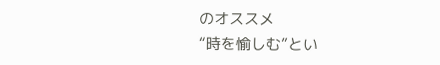のオススメ
“時を愉しむ”とい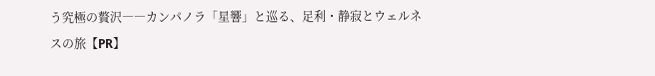う究極の贅沢――カンパノラ「星響」と巡る、足利・静寂とウェルネスの旅【PR】